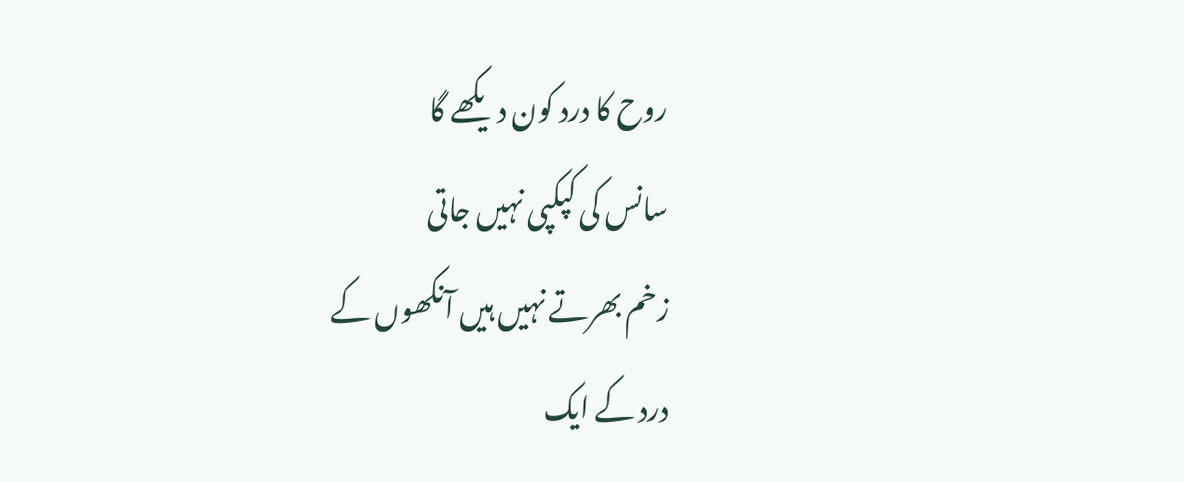روح کا درد کون دیکھے گا
سانس کی کپکپی نہیں جاتی
زخم بھرتے نہیں ہیں آنکھوں کے
درد کے ایک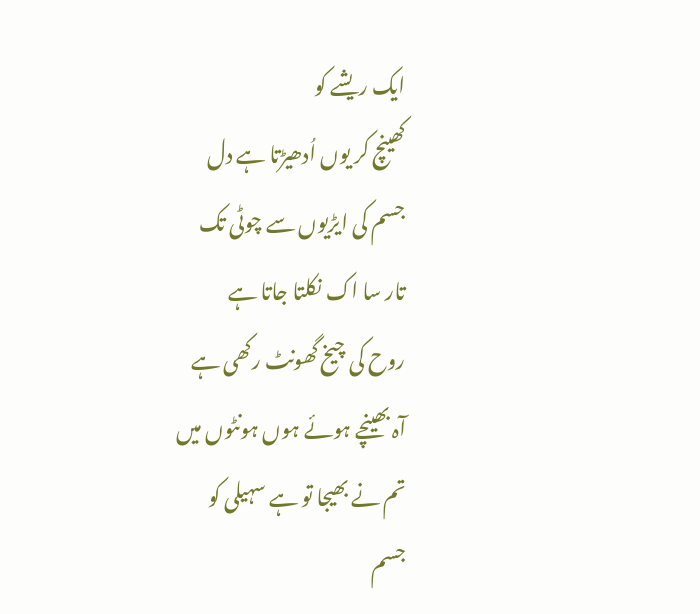ایک ریشے کو
کھینچ کر یوں اُدھیڑتا ہے دل
جسم کی ایڑیوں سے چوٹی تک
تار سا اک نکلتا جاتا ہے
روح کی چیخ گھونٹ رکھی ہے
آہ بھینچے ہوئے ہوں ہونٹوں میں
تم نے بھیجا تو ہے سہیلی کو
جسم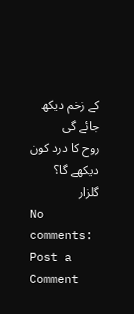کے زخم دیکھ جائے گی
روح کا درد کون دیکھے گا؟
گلزار
No comments:
Post a Comment